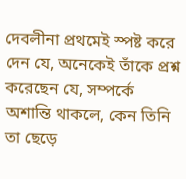দেবলীনা প্রথমেই স্পষ্ট করে দেন যে, অনেকেই তাঁকে প্রশ্ন করেছেন যে, সম্পর্কে অশান্তি থাকলে, কেন তিনি তা ছেড়ে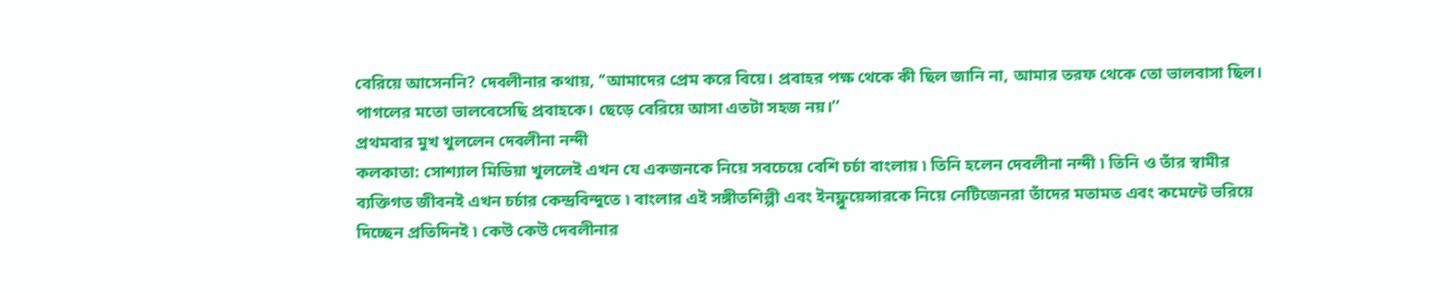বেরিয়ে আসেননি? দেবলীনার কথায়, ‘‘আমাদের প্রেম করে বিয়ে। প্রবাহর পক্ষ থেকে কী ছিল জানি না, আমার তরফ থেকে তো ভালবাসা ছিল। পাগলের মতো ভালবেসেছি প্রবাহকে। ছেড়ে বেরিয়ে আসা এতটা সহজ নয়।’’
প্রথমবার মুখ খুললেন দেবলীনা নন্দী
কলকাতা: সোশ্যাল মিডিয়া খুললেই এখন যে একজনকে নিয়ে সবচেয়ে বেশি চর্চা বাংলায় ৷ তিনি হলেন দেবলীনা নন্দী ৷ তিনি ও তাঁর স্বামীর ব্যক্তিগত জীবনই এখন চর্চার কেন্দ্রবিন্দুতে ৷ বাংলার এই সঙ্গীতশিল্পী এবং ইনফ্লুয়েন্সারকে নিয়ে নেটিজেনরা তাঁদের মতামত এবং কমেন্টে ভরিয়ে দিচ্ছেন প্রতিদিনই ৷ কেউ কেউ দেবলীনার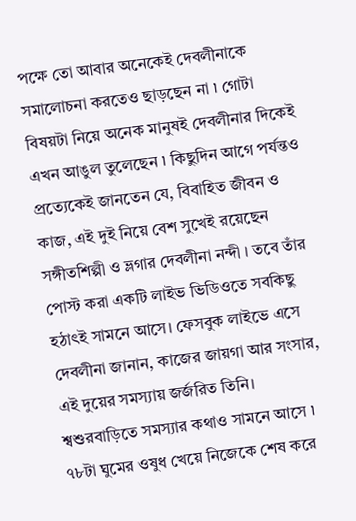পক্ষে তো আবার অনেকেই দেবলীনাকে সমালোচনা করতেও ছাড়ছেন না ৷ গোটা বিষয়টা নিয়ে অনেক মানুষই দেবলীনার দিকেই এখন আঙুল তুলেছেন ৷ কিছুদিন আগে পর্যন্তও প্রত্যেকেই জানতেন যে, বিবাহিত জীবন ও কাজ, এই দুই নিয়ে বেশ সুখেই রয়েছেন সঙ্গীতশিল্পী ও ভ্লগার দেবলীনা নন্দী । তবে তাঁর পোস্ট করা একটি লাইভ ভিডিওতে সবকিছু হঠাৎই সামনে আসে। ফেসবুক লাইভে এসে দেবলীনা জানান, কাজের জায়গা আর সংসার, এই দুয়ের সমস্যায় জর্জরিত তিনি। শ্বশুরবাড়িতে সমস্যার কথাও সামনে আসে ৷ ৭৮টা ঘুমের ওষুধ খেয়ে নিজেকে শেষ করে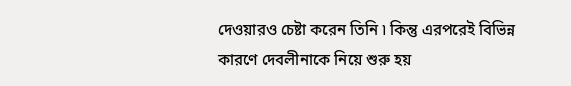দেওয়ারও চেষ্টা করেন তিনি ৷ কিন্তু এরপরেই বিভিন্ন কারণে দেবলীনাকে নিয়ে শুরু হয়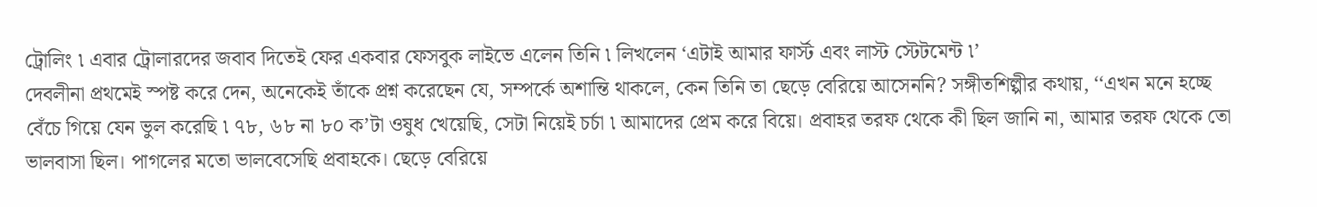ট্রোলিং ৷ এবার ট্রোলারদের জবাব দিতেই ফের একবার ফেসবুক লাইভে এলেন তিনি ৷ লিখলেন ‘এটাই আমার ফার্স্ট এবং লাস্ট স্টেটমেন্ট ৷’
দেবলীনা প্রথমেই স্পষ্ট করে দেন, অনেকেই তাঁকে প্রশ্ন করেছেন যে, সম্পর্কে অশান্তি থাকলে, কেন তিনি তা ছেড়ে বেরিয়ে আসেননি? সঙ্গীতশিল্পীর কথায়, ‘‘এখন মনে হচ্ছে বেঁচে গিয়ে যেন ভুল করেছি ৷ ৭৮, ৬৮ না ৮০ ক’টা ওষুধ খেয়েছি, সেটা নিয়েই চর্চা ৷ আমাদের প্রেম করে বিয়ে। প্রবাহর তরফ থেকে কী ছিল জানি না, আমার তরফ থেকে তো ভালবাসা ছিল। পাগলের মতো ভালবেসেছি প্রবাহকে। ছেড়ে বেরিয়ে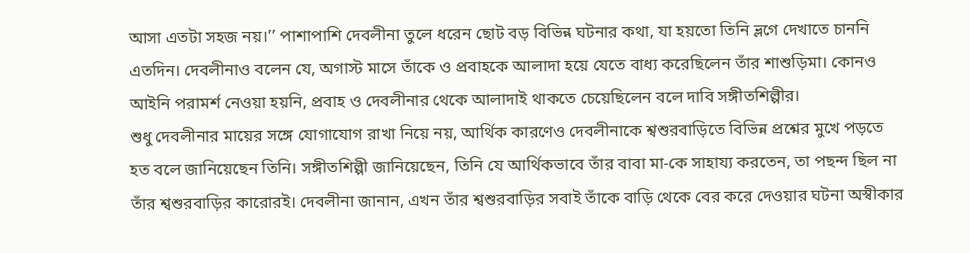আসা এতটা সহজ নয়।’’ পাশাপাশি দেবলীনা তুলে ধরেন ছোট বড় বিভিন্ন ঘটনার কথা, যা হয়তো তিনি ভ্লগে দেখাতে চাননি এতদিন। দেবলীনাও বলেন যে, অগাস্ট মাসে তাঁকে ও প্রবাহকে আলাদা হয়ে যেতে বাধ্য করেছিলেন তাঁর শাশুড়িমা। কোনও আইনি পরামর্শ নেওয়া হয়নি, প্রবাহ ও দেবলীনার থেকে আলাদাই থাকতে চেয়েছিলেন বলে দাবি সঙ্গীতশিল্পীর।
শুধু দেবলীনার মায়ের সঙ্গে যোগাযোগ রাখা নিয়ে নয়, আর্থিক কারণেও দেবলীনাকে শ্বশুরবাড়িতে বিভিন্ন প্রশ্নের মুখে পড়তে হত বলে জানিয়েছেন তিনি। সঙ্গীতশিল্পী জানিয়েছেন, তিনি যে আর্থিকভাবে তাঁর বাবা মা-কে সাহায্য করতেন, তা পছন্দ ছিল না তাঁর শ্বশুরবাড়ির কারোরই। দেবলীনা জানান, এখন তাঁর শ্বশুরবাড়ির সবাই তাঁকে বাড়ি থেকে বের করে দেওয়ার ঘটনা অস্বীকার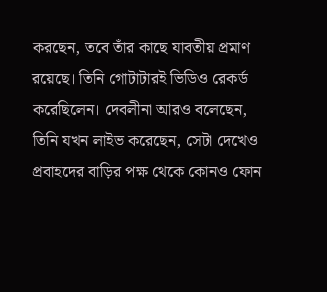করছেন, তবে তাঁর কাছে যাবতীয় প্রমাণ রয়েছে। তিনি গোটাটারই ভিডিও রেকর্ড করেছিলেন। দেবলীনা আরও বলেছেন, তিনি যখন লাইভ করেছেন, সেটা দেখেও প্রবাহদের বাড়ির পক্ষ থেকে কোনও ফোন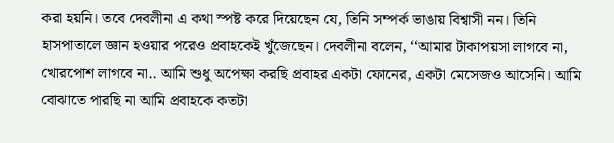করা হয়নি। তবে দেবলীনা এ কথা স্পষ্ট করে দিয়েছেন যে, তিনি সম্পর্ক ভাঙায় বিশ্বাসী নন। তিনি হাসপাতালে জ্ঞান হওয়ার পরেও প্রবাহকেই খুঁজেছেন। দেবলীনা বলেন, ‘‘আমার টাকাপয়সা লাগবে না, খোরপোশ লাগবে না.. আমি শুধু অপেক্ষা করছি প্রবাহর একটা ফোনের, একটা মেসেজও আসেনি। আমি বোঝাতে পারছি না আমি প্রবাহকে কতটা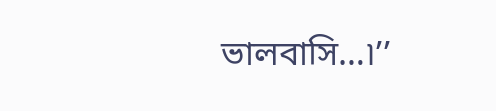ভালবাসি…৷’’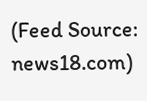(Feed Source: news18.com)